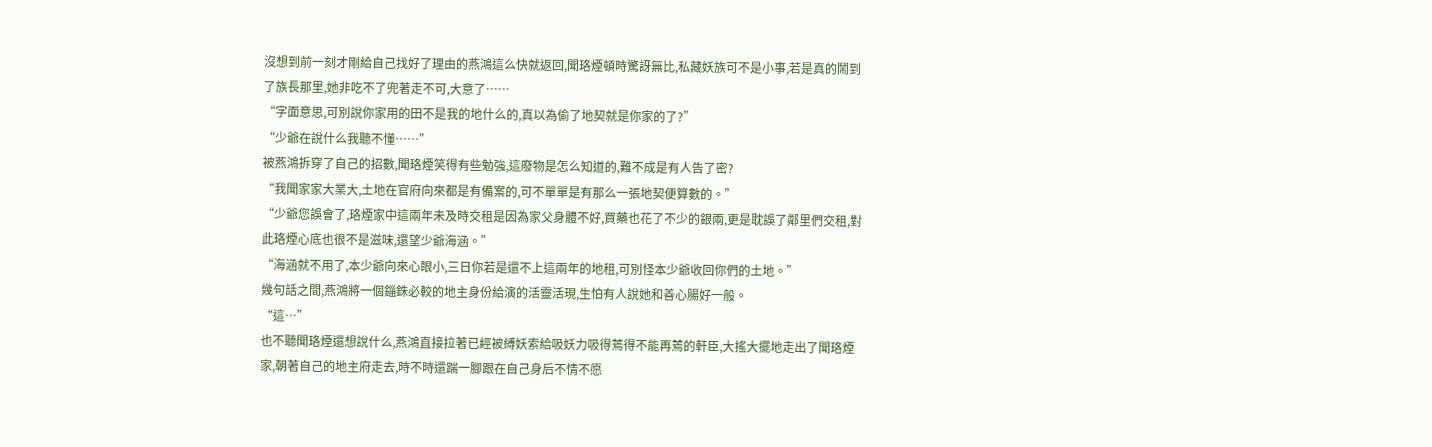沒想到前一刻才剛給自己找好了理由的燕鴻這么快就返回,聞珞煙頓時驚訝無比,私藏妖族可不是小事,若是真的鬧到了族長那里,她非吃不了兜著走不可,大意了……
“字面意思,可別說你家用的田不是我的地什么的,真以為偷了地契就是你家的了?”
“少爺在說什么我聽不懂……”
被燕鴻拆穿了自己的招數,聞珞煙笑得有些勉強,這廢物是怎么知道的,難不成是有人告了密?
“我聞家家大業大,土地在官府向來都是有備案的,可不單單是有那么一張地契便算數的。”
“少爺您誤會了,珞煙家中這兩年未及時交租是因為家父身體不好,買藥也花了不少的銀兩,更是耽誤了鄰里們交租,對此珞煙心底也很不是滋味,還望少爺海涵。”
“海涵就不用了,本少爺向來心眼小,三日你若是還不上這兩年的地租,可別怪本少爺收回你們的土地。”
幾句話之間,燕鴻將一個錙銖必較的地主身份給演的活靈活現,生怕有人說她和善心腸好一般。
“這…”
也不聽聞珞煙還想說什么,燕鴻直接拉著已經被縛妖索給吸妖力吸得蔫得不能再蔫的軒臣,大搖大擺地走出了聞珞煙家,朝著自己的地主府走去,時不時還踹一腳跟在自己身后不情不愿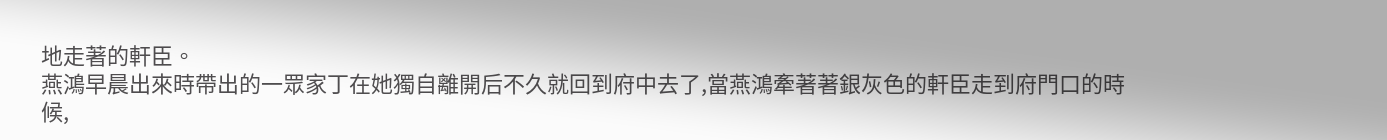地走著的軒臣。
燕鴻早晨出來時帶出的一眾家丁在她獨自離開后不久就回到府中去了,當燕鴻牽著著銀灰色的軒臣走到府門口的時候,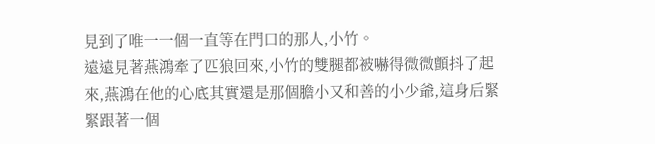見到了唯一一個一直等在門口的那人,小竹。
遠遠見著燕鴻牽了匹狼回來,小竹的雙腿都被嚇得微微顫抖了起來,燕鴻在他的心底其實還是那個膽小又和善的小少爺,這身后緊緊跟著一個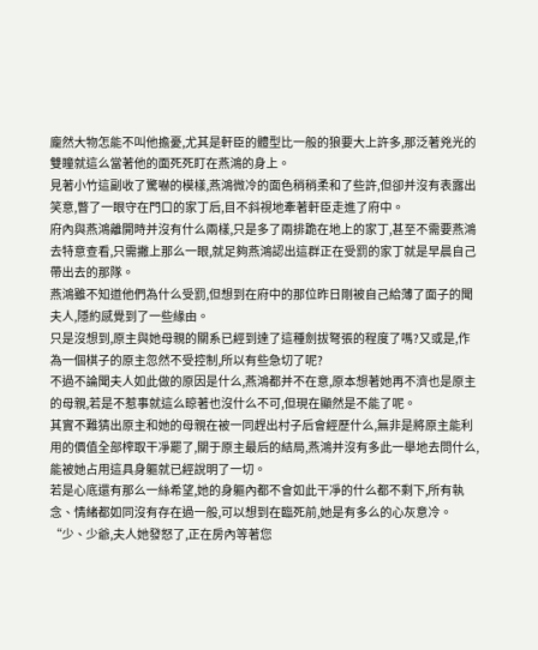龐然大物怎能不叫他擔憂,尤其是軒臣的體型比一般的狼要大上許多,那泛著兇光的雙瞳就這么當著他的面死死盯在燕鴻的身上。
見著小竹這副收了驚嚇的模樣,燕鴻微冷的面色稍稍柔和了些許,但卻并沒有表露出笑意,瞥了一眼守在門口的家丁后,目不斜視地牽著軒臣走進了府中。
府內與燕鴻離開時并沒有什么兩樣,只是多了兩排跪在地上的家丁,甚至不需要燕鴻去特意查看,只需撇上那么一眼,就足夠燕鴻認出這群正在受罰的家丁就是早晨自己帶出去的那隊。
燕鴻雖不知道他們為什么受罰,但想到在府中的那位昨日剛被自己給薄了面子的聞夫人,隱約感覺到了一些緣由。
只是沒想到,原主與她母親的關系已經到達了這種劍拔弩張的程度了嗎?又或是,作為一個棋子的原主忽然不受控制,所以有些急切了呢?
不過不論聞夫人如此做的原因是什么,燕鴻都并不在意,原本想著她再不濟也是原主的母親,若是不惹事就這么晾著也沒什么不可,但現在顯然是不能了呢。
其實不難猜出原主和她的母親在被一同趕出村子后會經歷什么,無非是將原主能利用的價值全部榨取干凈罷了,關于原主最后的結局,燕鴻并沒有多此一舉地去問什么,能被她占用這具身軀就已經說明了一切。
若是心底還有那么一絲希望,她的身軀內都不會如此干凈的什么都不剩下,所有執念、情緒都如同沒有存在過一般,可以想到在臨死前,她是有多么的心灰意冷。
“少、少爺,夫人她發怒了,正在房內等著您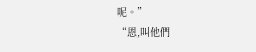呢。”
“恩,叫他們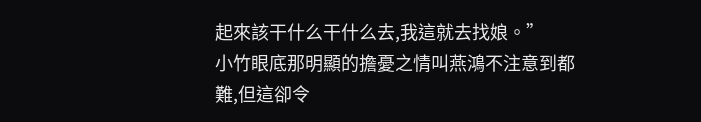起來該干什么干什么去,我這就去找娘。”
小竹眼底那明顯的擔憂之情叫燕鴻不注意到都難,但這卻令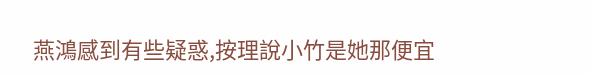燕鴻感到有些疑惑,按理說小竹是她那便宜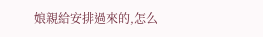娘親給安排過來的,怎么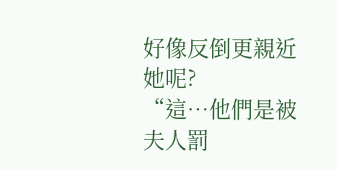好像反倒更親近她呢?
“這…他們是被夫人罰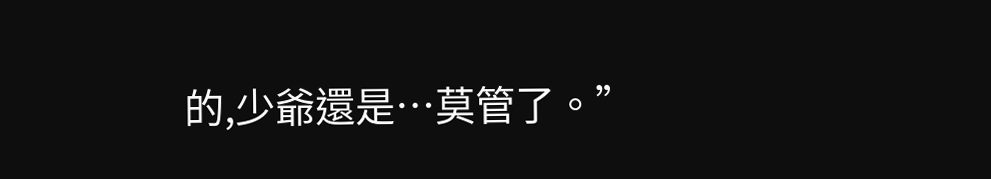的,少爺還是…莫管了。”